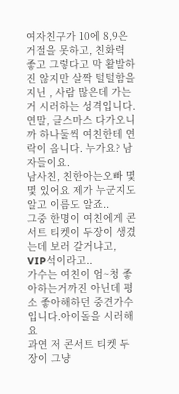여자친구가 10에 8,9은 거절을 못하고, 친화력 좋고 그렇다고 막 활발하진 않지만 살짝 털털함을 지닌 , 사람 많은데 가는거 시러하는 성격입니다.
연말, 클스마스 다가오니까 하나둘씩 여친한테 연락이 옵니다. 누가요? 남자들이요.
남사친, 친한아는오빠 몇몇 있어요 제가 누군지도 알고 이름도 알죠..
그중 한명이 여친에게 콘서트 티켓이 두장이 생겼는데 보러 갈거냐고, VIP석이라고..
가수는 여친이 엄~청 좋아하는거까진 아닌데 평소 좋아해하던 중견가수입니다.아이돌을 시러해요
과연 저 콘서트 티켓 두장이 그냥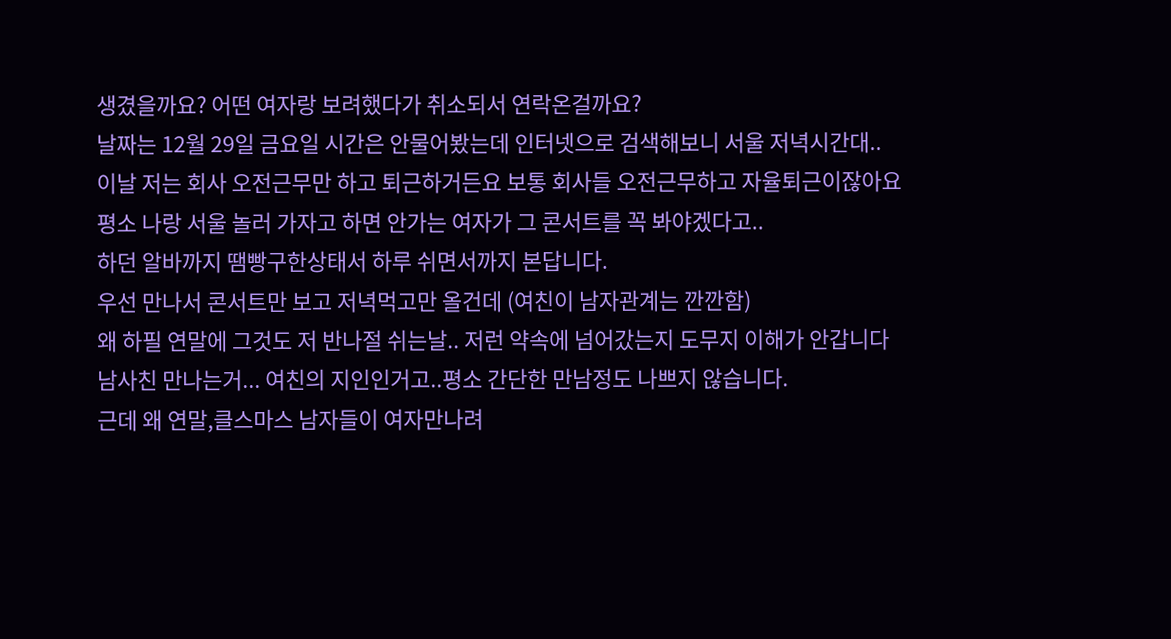생겼을까요? 어떤 여자랑 보려했다가 취소되서 연락온걸까요?
날짜는 12월 29일 금요일 시간은 안물어봤는데 인터넷으로 검색해보니 서울 저녁시간대..
이날 저는 회사 오전근무만 하고 퇴근하거든요 보통 회사들 오전근무하고 자율퇴근이잖아요
평소 나랑 서울 놀러 가자고 하면 안가는 여자가 그 콘서트를 꼭 봐야겠다고..
하던 알바까지 땜빵구한상태서 하루 쉬면서까지 본답니다.
우선 만나서 콘서트만 보고 저녁먹고만 올건데 (여친이 남자관계는 깐깐함)
왜 하필 연말에 그것도 저 반나절 쉬는날.. 저런 약속에 넘어갔는지 도무지 이해가 안갑니다
남사친 만나는거... 여친의 지인인거고..평소 간단한 만남정도 나쁘지 않습니다.
근데 왜 연말,클스마스 남자들이 여자만나려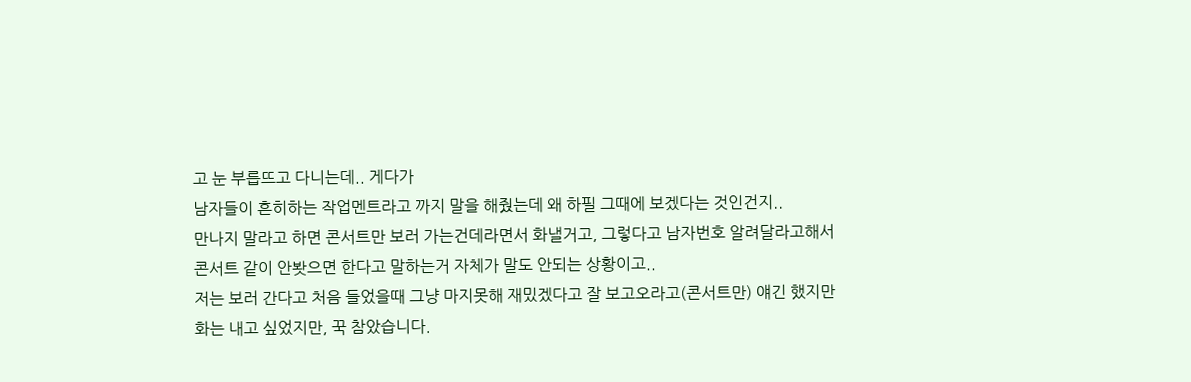고 눈 부릅뜨고 다니는데.. 게다가
남자들이 흔히하는 작업멘트라고 까지 말을 해줬는데 왜 하필 그때에 보겠다는 것인건지..
만나지 말라고 하면 콘서트만 보러 가는건데라면서 화낼거고, 그렇다고 남자번호 알려달라고해서
콘서트 같이 안봣으면 한다고 말하는거 자체가 말도 안되는 상황이고..
저는 보러 간다고 처음 들었을때 그냥 마지못해 재밌겠다고 잘 보고오라고(콘서트만) 얘긴 했지만
화는 내고 싶었지만, 꾹 참았습니다.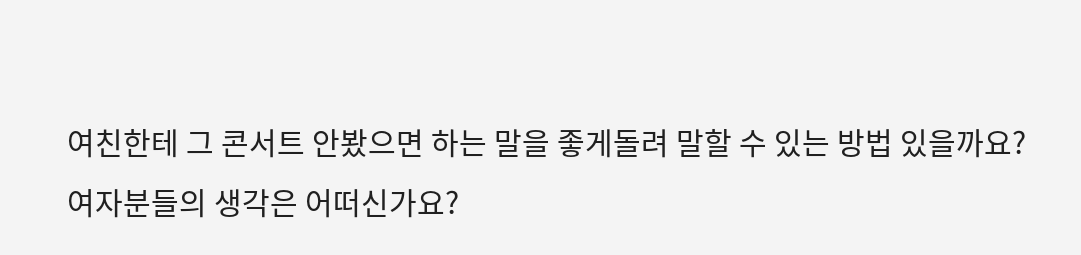여친한테 그 콘서트 안봤으면 하는 말을 좋게돌려 말할 수 있는 방법 있을까요?
여자분들의 생각은 어떠신가요?